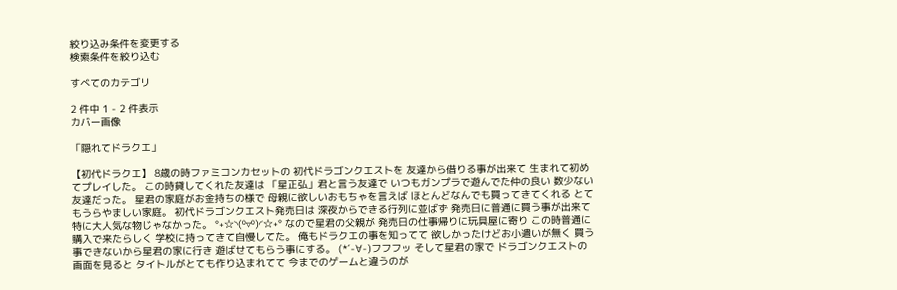絞り込み条件を変更する
検索条件を絞り込む

すべてのカテゴリ

2 件中 1 - 2 件表示
カバー画像

「隠れてドラクエ」

【初代ドラクエ】 8歳の時ファミコンカセットの 初代ドラゴンクエストを 友達から借りる事が出来て 生まれて初めてプレイした。 この時貸してくれた友達は 「星正弘」君と言う友達で いつもガンプラで遊んでた仲の良い 数少ない友達だった。 星君の家庭がお金持ちの様で 母親に欲しいおもちゃを言えば ほとんどなんでも買ってきてくれる とてもうらやましい家庭。 初代ドラゴンクエスト発売日は 深夜からできる行列に並ばず 発売日に普通に買う事が出来て 特に大人気な物じゃなかった。 °˖☆◝(⁰▿⁰)◜☆˖° なので星君の父親が 発売日の仕事帰りに玩具屋に寄り この時普通に購入で来たらしく 学校に持ってきて自慢してた。 俺もドラクエの事を知ってて 欲しかったけどお小遣いが無く 買う事できないから星君の家に行き 遊ばせてもらう事にする。 (*´-∀-)フフフッ そして星君の家で ドラゴンクエストの画面を見ると タイトルがとても作り込まれてて 今までのゲームと違うのが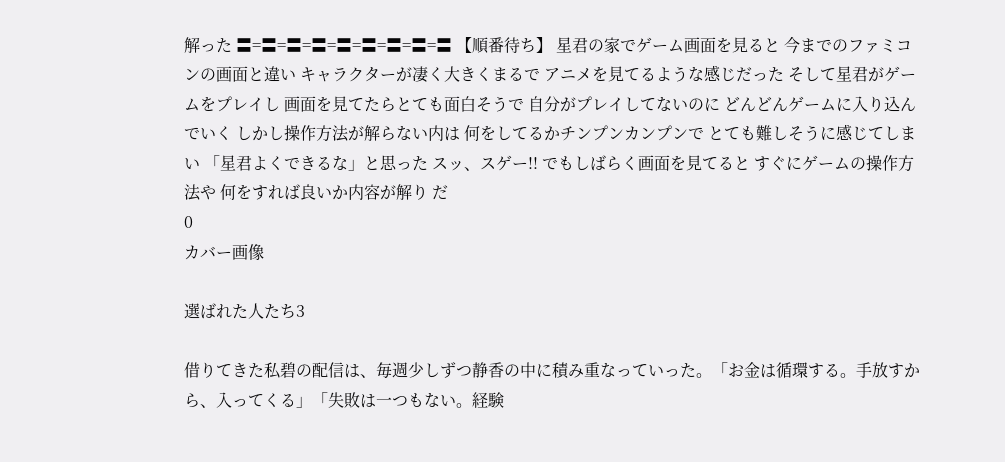解った 〓=〓=〓=〓=〓=〓=〓=〓=〓 【順番待ち】 星君の家でゲーム画面を見ると 今までのファミコンの画面と違い キャラクターが凄く大きくまるで アニメを見てるような感じだった そして星君がゲームをプレイし 画面を見てたらとても面白そうで 自分がプレイしてないのに どんどんゲームに入り込んでいく しかし操作方法が解らない内は 何をしてるかチンプンカンプンで とても難しそうに感じてしまい 「星君よくできるな」と思った スッ、スゲー!! でもしばらく画面を見てると すぐにゲームの操作方法や 何をすれば良いか内容が解り だ
0
カバー画像

選ばれた人たち3

借りてきた私碧の配信は、毎週少しずつ静香の中に積み重なっていった。「お金は循環する。手放すから、入ってくる」「失敗は一つもない。経験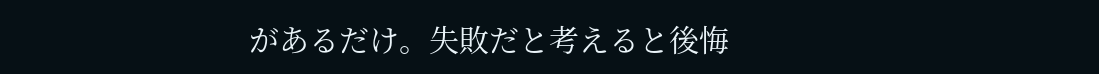があるだけ。失敗だと考えると後悔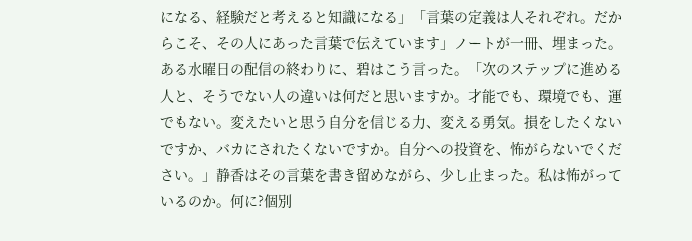になる、経験だと考えると知識になる」「言葉の定義は人それぞれ。だからこそ、その人にあった言葉で伝えています」ノートが一冊、埋まった。ある水曜日の配信の終わりに、碧はこう言った。「次のステップに進める人と、そうでない人の違いは何だと思いますか。才能でも、環境でも、運でもない。変えたいと思う自分を信じる力、変える勇気。損をしたくないですか、バカにされたくないですか。自分への投資を、怖がらないでください。」静香はその言葉を書き留めながら、少し止まった。私は怖がっているのか。何に?個別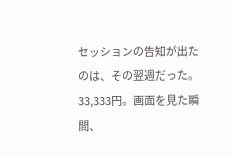セッションの告知が出たのは、その翌週だった。33,333円。画面を見た瞬間、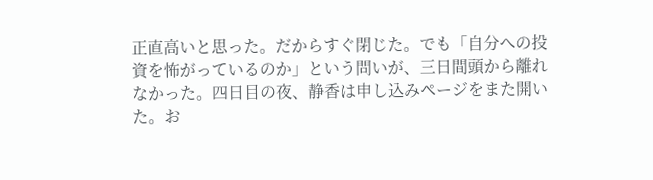正直高いと思った。だからすぐ閉じた。でも「自分への投資を怖がっているのか」という問いが、三日間頭から離れなかった。四日目の夜、静香は申し込みページをまた開いた。お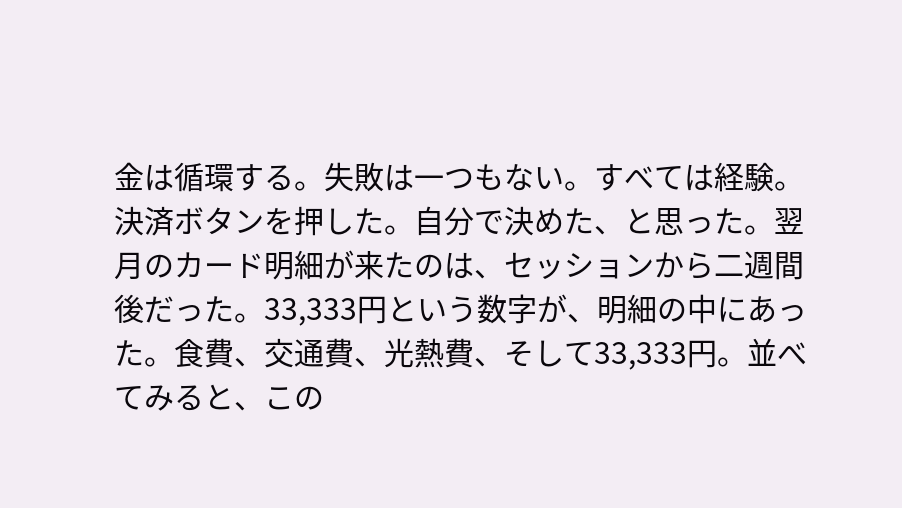金は循環する。失敗は一つもない。すべては経験。決済ボタンを押した。自分で決めた、と思った。翌月のカード明細が来たのは、セッションから二週間後だった。33,333円という数字が、明細の中にあった。食費、交通費、光熱費、そして33,333円。並べてみると、この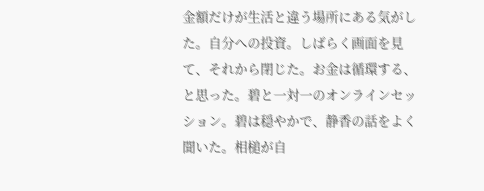金額だけが生活と違う場所にある気がした。自分への投資。しばらく画面を見て、それから閉じた。お金は循環する、と思った。碧と一対一のオンラインセッション。碧は穏やかで、静香の話をよく聞いた。相槌が自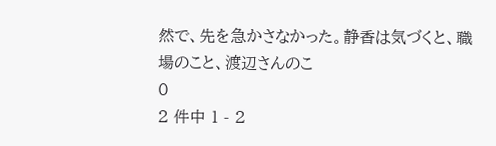然で、先を急かさなかった。静香は気づくと、職場のこと、渡辺さんのこ
0
2 件中 1 - 2